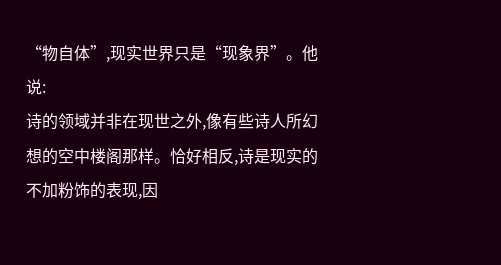“物自体”,现实世界只是“现象界”。他说:
诗的领域并非在现世之外,像有些诗人所幻想的空中楼阁那样。恰好相反,诗是现实的不加粉饰的表现,因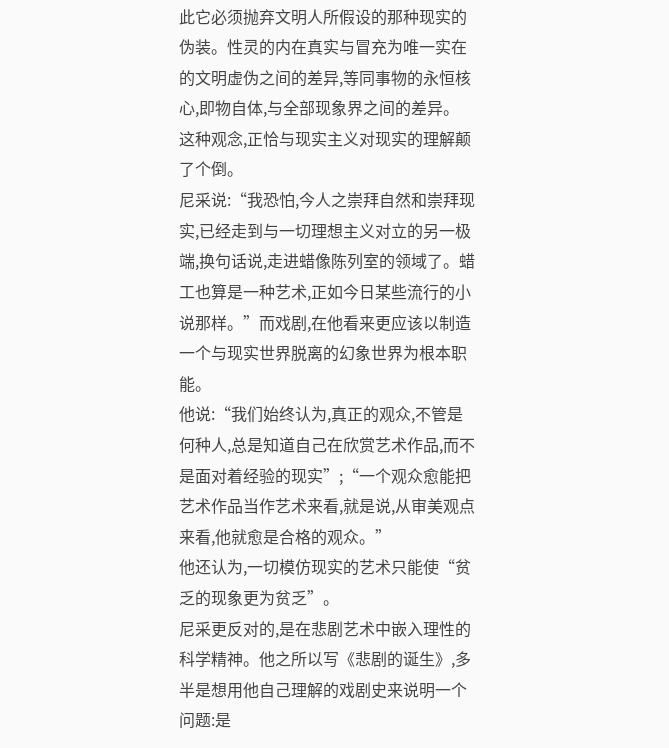此它必须抛弃文明人所假设的那种现实的伪装。性灵的内在真实与冒充为唯一实在的文明虚伪之间的差异,等同事物的永恒核心,即物自体,与全部现象界之间的差异。
这种观念,正恰与现实主义对现实的理解颠了个倒。
尼采说:“我恐怕,今人之崇拜自然和崇拜现实,已经走到与一切理想主义对立的另一极端,换句话说,走进蜡像陈列室的领域了。蜡工也算是一种艺术,正如今日某些流行的小说那样。”而戏剧,在他看来更应该以制造一个与现实世界脱离的幻象世界为根本职能。
他说:“我们始终认为,真正的观众,不管是何种人,总是知道自己在欣赏艺术作品,而不是面对着经验的现实”;“一个观众愈能把艺术作品当作艺术来看,就是说,从审美观点来看,他就愈是合格的观众。”
他还认为,一切模仿现实的艺术只能使“贫乏的现象更为贫乏”。
尼采更反对的,是在悲剧艺术中嵌入理性的科学精神。他之所以写《悲剧的诞生》,多半是想用他自己理解的戏剧史来说明一个问题:是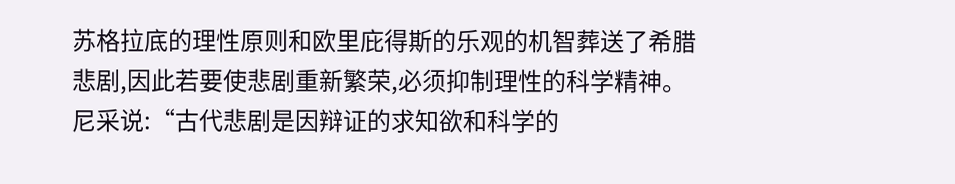苏格拉底的理性原则和欧里庇得斯的乐观的机智葬送了希腊悲剧,因此若要使悲剧重新繁荣,必须抑制理性的科学精神。
尼采说:“古代悲剧是因辩证的求知欲和科学的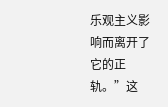乐观主义影响而离开了它的正轨。”这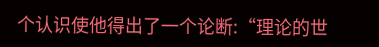个认识使他得出了一个论断:“理论的世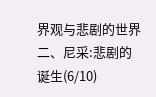界观与悲剧的世界
二、尼采:悲剧的诞生(6/10)